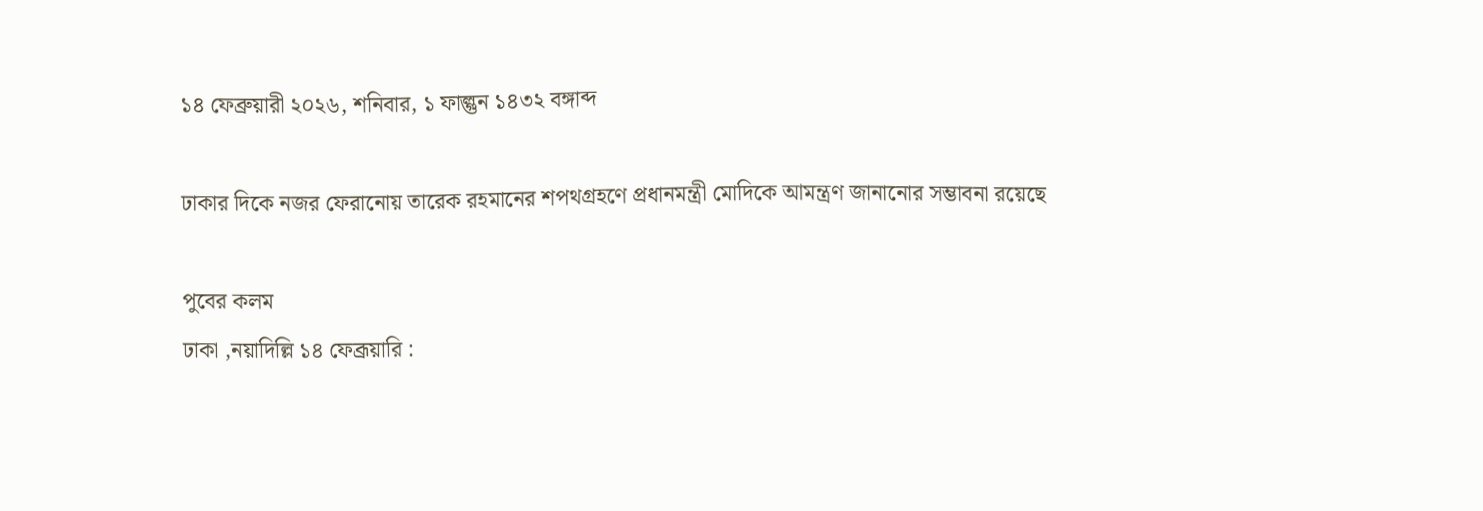১৪ ফেব্রুয়ারী ২০২৬, শনিবার, ১ ফাল্গুন ১৪৩২ বঙ্গাব্দ

ঢাকার দিকে নজর ফেরানোয় তারেক রহমানের শপথগ্রহণে প্রধানমন্ত্রী মোদিকে আমন্ত্রণ জানানোর সম্ভাবনা রয়েছে

পুবের কলম
ঢাকা ,নয়াদিল্লি ১৪ ফেব্রূয়ারি :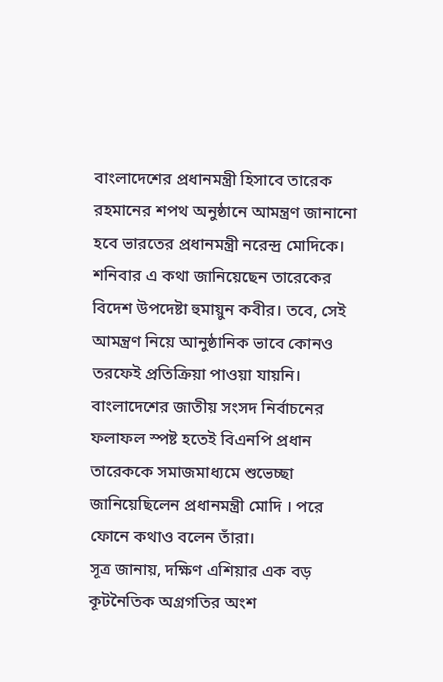বাংলাদেশের প্রধানমন্ত্রী হিসাবে তারেক রহমানের শপথ অনুষ্ঠানে আমন্ত্রণ জানানো হবে ভারতের প্রধানমন্ত্রী নরেন্দ্র মোদিকে। শনিবার এ কথা জানিয়েছেন তারেকের বিদেশ উপদেষ্টা হুমায়ুন কবীর। তবে, সেই আমন্ত্রণ নিয়ে আনুষ্ঠানিক ভাবে কোনও তরফেই প্রতিক্রিয়া পাওয়া যায়নি। বাংলাদেশের জাতীয় সংসদ নির্বাচনের ফলাফল স্পষ্ট হতেই বিএনপি প্রধান তারেককে সমাজমাধ্যমে শুভেচ্ছা জানিয়েছিলেন প্রধানমন্ত্রী মোদি । পরে ফোনে কথাও বলেন তাঁরা।
সূত্র জানায়, দক্ষিণ এশিয়ার এক বড় কূটনৈতিক অগ্রগতির অংশ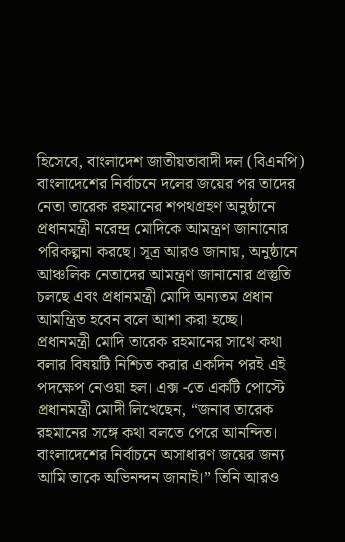হিসেবে, বাংলাদেশ জাতীয়তাবাদী দল (বিএনপি) বাংলাদেশের নির্বাচনে দলের জয়ের পর তাদের নেতা তারেক রহমানের শপথগ্রহণ অনুষ্ঠানে প্রধানমন্ত্রী নরেন্দ্র মোদিকে আমন্ত্রণ জানানোর পরিকল্পনা করছে। সূত্র আরও জানায়, অনুষ্ঠানে আঞ্চলিক নেতাদের আমন্ত্রণ জানানোর প্রস্তুতি চলছে এবং প্রধানমন্ত্রী মোদি অন্যতম প্রধান আমন্ত্রিত হবেন বলে আশা করা হচ্ছে।
প্রধানমন্ত্রী মোদি তারেক রহমানের সাথে কথা বলার বিষয়টি নিশ্চিত করার একদিন পরই এই পদক্ষেপ নেওয়া হল। এক্স -তে একটি পোস্টে প্রধানমন্ত্রী মোদী লিখেছেন, “জনাব তারেক রহমানের সঙ্গে কথা বলতে পেরে আনন্দিত। বাংলাদেশের নির্বাচনে অসাধারণ জয়ের জন্য আমি তাকে অভিনন্দন জানাই।” তিনি আরও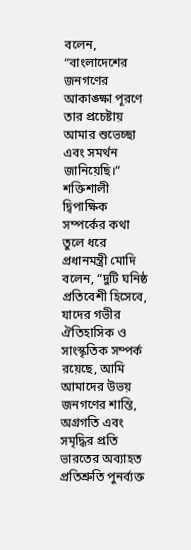বলেন, “বাংলাদেশের জনগণের আকাঙ্ক্ষা পূরণে তার প্রচেষ্টায় আমার শুভেচ্ছা এবং সমর্থন জানিয়েছি।”
শক্তিশালী দ্বিপাক্ষিক সম্পর্কের কথা তুলে ধরে প্রধানমন্ত্রী মোদি বলেন, “দুটি ঘনিষ্ঠ প্রতিবেশী হিসেবে, যাদের গভীর ঐতিহাসিক ও সাংস্কৃতিক সম্পর্ক রয়েছে, আমি আমাদের উভয় জনগণের শান্তি, অগ্রগতি এবং সমৃদ্ধির প্রতি ভারতের অব্যাহত প্রতিশ্রুতি পুনর্ব্যক্ত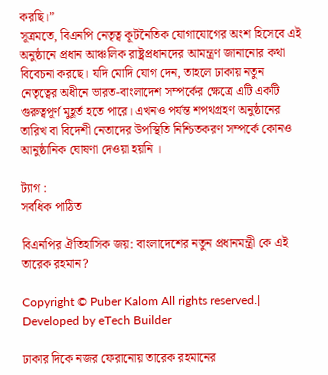করছি।”
সূত্রমতে, বিএনপি নেতৃত্ব কূটনৈতিক যোগাযোগের অংশ হিসেবে এই অনুষ্ঠানে প্রধান আঞ্চলিক রাষ্ট্রপ্রধানদের আমন্ত্রণ জানানোর কথা বিবেচনা করছে। যদি মোদি যোগ দেন, তাহলে ঢাকায় নতুন নেতৃত্বের অধীনে ভারত-বাংলাদেশ সম্পর্কের ক্ষেত্রে এটি একটি গুরুত্বপূর্ণ মুহূর্ত হতে পারে। এখনও পর্যন্ত শপথগ্রহণ অনুষ্ঠানের তারিখ বা বিদেশী নেতাদের উপস্থিতি নিশ্চিতকরণ সম্পর্কে কোনও আনুষ্ঠানিক ঘোষণা দেওয়া হয়নি ।

ট্যাগ :
সর্বধিক পাঠিত

বিএনপির ঐতিহাসিক জয়: বাংলাদেশের নতুন প্রধানমন্ত্রী কে এই তারেক রহমান?

Copyright © Puber Kalom All rights reserved.| Developed by eTech Builder

ঢাকার দিকে নজর ফেরানোয় তারেক রহমানের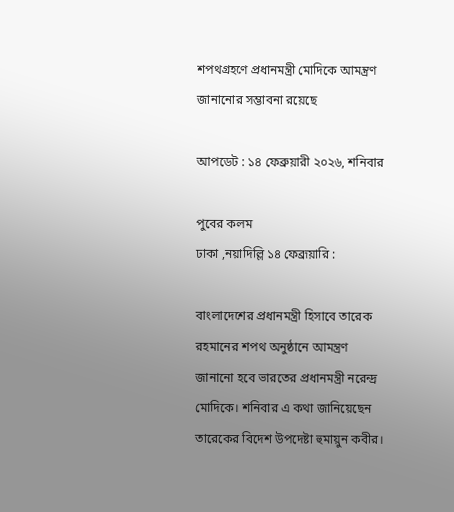শপথগ্রহণে প্রধানমন্ত্রী মোদিকে আমন্ত্রণ জানানোর সম্ভাবনা রয়েছে

আপডেট : ১৪ ফেব্রুয়ারী ২০২৬, শনিবার

পুবের কলম
ঢাকা ,নয়াদিল্লি ১৪ ফেব্রূয়ারি :

বাংলাদেশের প্রধানমন্ত্রী হিসাবে তারেক রহমানের শপথ অনুষ্ঠানে আমন্ত্রণ জানানো হবে ভারতের প্রধানমন্ত্রী নরেন্দ্র মোদিকে। শনিবার এ কথা জানিয়েছেন তারেকের বিদেশ উপদেষ্টা হুমায়ুন কবীর।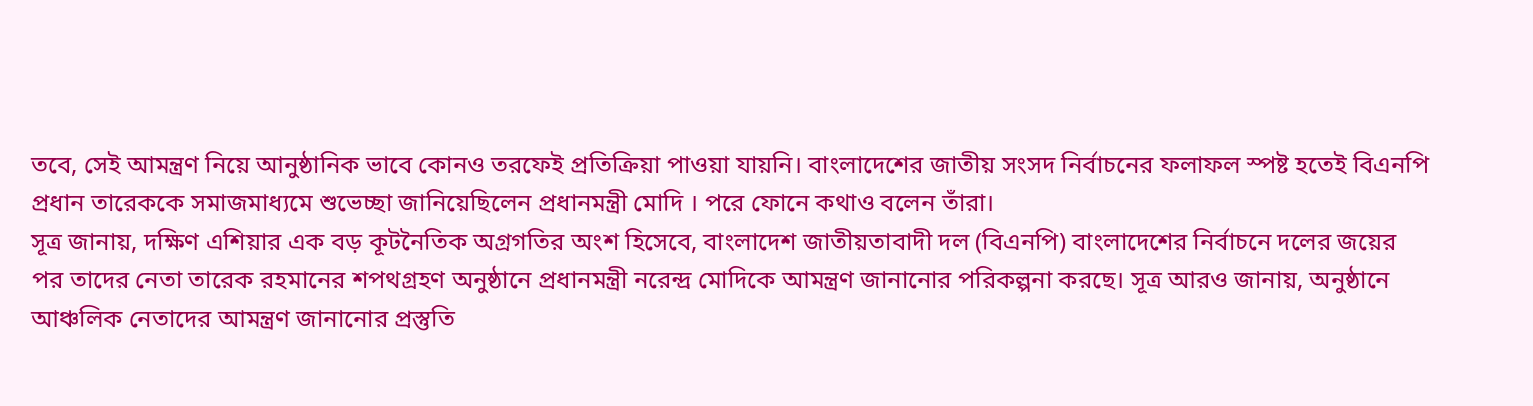তবে, সেই আমন্ত্রণ নিয়ে আনুষ্ঠানিক ভাবে কোনও তরফেই প্রতিক্রিয়া পাওয়া যায়নি। বাংলাদেশের জাতীয় সংসদ নির্বাচনের ফলাফল স্পষ্ট হতেই বিএনপি প্রধান তারেককে সমাজমাধ্যমে শুভেচ্ছা জানিয়েছিলেন প্রধানমন্ত্রী মোদি । পরে ফোনে কথাও বলেন তাঁরা।
সূত্র জানায়, দক্ষিণ এশিয়ার এক বড় কূটনৈতিক অগ্রগতির অংশ হিসেবে, বাংলাদেশ জাতীয়তাবাদী দল (বিএনপি) বাংলাদেশের নির্বাচনে দলের জয়ের পর তাদের নেতা তারেক রহমানের শপথগ্রহণ অনুষ্ঠানে প্রধানমন্ত্রী নরেন্দ্র মোদিকে আমন্ত্রণ জানানোর পরিকল্পনা করছে। সূত্র আরও জানায়, অনুষ্ঠানে আঞ্চলিক নেতাদের আমন্ত্রণ জানানোর প্রস্তুতি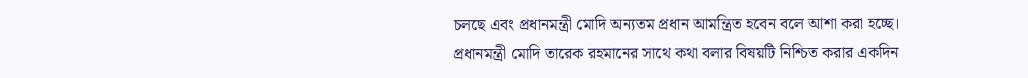চলছে এবং প্রধানমন্ত্রী মোদি অন্যতম প্রধান আমন্ত্রিত হবেন বলে আশা করা হচ্ছে।
প্রধানমন্ত্রী মোদি তারেক রহমানের সাথে কথা বলার বিষয়টি নিশ্চিত করার একদিন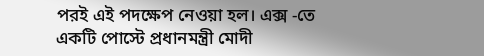পরই এই পদক্ষেপ নেওয়া হল। এক্স -তে একটি পোস্টে প্রধানমন্ত্রী মোদী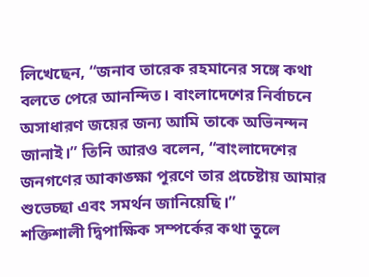লিখেছেন, “জনাব তারেক রহমানের সঙ্গে কথা বলতে পেরে আনন্দিত। বাংলাদেশের নির্বাচনে অসাধারণ জয়ের জন্য আমি তাকে অভিনন্দন জানাই।” তিনি আরও বলেন, “বাংলাদেশের জনগণের আকাঙ্ক্ষা পূরণে তার প্রচেষ্টায় আমার শুভেচ্ছা এবং সমর্থন জানিয়েছি।”
শক্তিশালী দ্বিপাক্ষিক সম্পর্কের কথা তুলে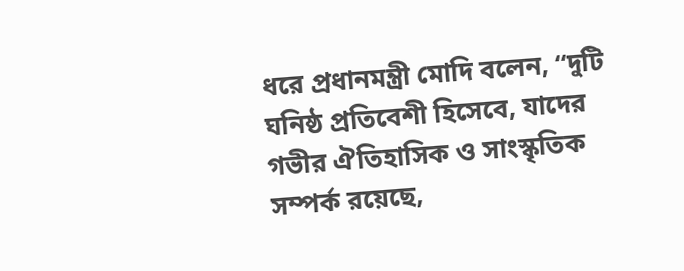ধরে প্রধানমন্ত্রী মোদি বলেন, “দুটি ঘনিষ্ঠ প্রতিবেশী হিসেবে, যাদের গভীর ঐতিহাসিক ও সাংস্কৃতিক সম্পর্ক রয়েছে,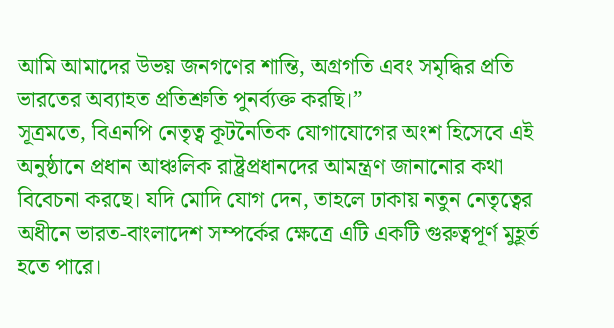আমি আমাদের উভয় জনগণের শান্তি, অগ্রগতি এবং সমৃদ্ধির প্রতি ভারতের অব্যাহত প্রতিশ্রুতি পুনর্ব্যক্ত করছি।”
সূত্রমতে, বিএনপি নেতৃত্ব কূটনৈতিক যোগাযোগের অংশ হিসেবে এই অনুষ্ঠানে প্রধান আঞ্চলিক রাষ্ট্রপ্রধানদের আমন্ত্রণ জানানোর কথা বিবেচনা করছে। যদি মোদি যোগ দেন, তাহলে ঢাকায় নতুন নেতৃত্বের অধীনে ভারত-বাংলাদেশ সম্পর্কের ক্ষেত্রে এটি একটি গুরুত্বপূর্ণ মুহূর্ত হতে পারে।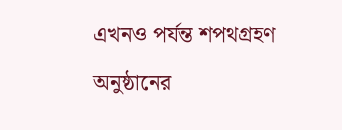এখনও পর্যন্ত শপথগ্রহণ অনুষ্ঠানের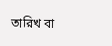তারিখ বা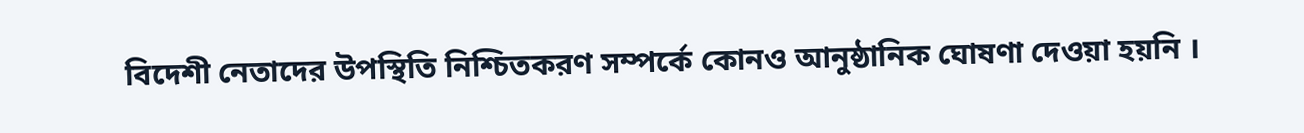বিদেশী নেতাদের উপস্থিতি নিশ্চিতকরণ সম্পর্কে কোনও আনুষ্ঠানিক ঘোষণা দেওয়া হয়নি ।